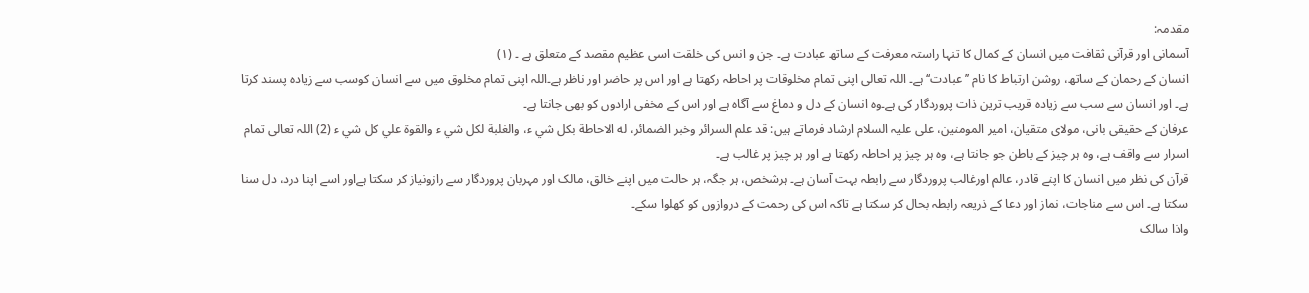مقدمہ:
آسمانی اور قرآنی ثقافت میں انسان کے کمال کا تنہا راستہ معرفت کے ساتھ عبادت ہے۔ جن و انس کی خلقت اسی عظیم مقصد کے متعلق ہے ۔ (۱)
انسان کے رحمان کے ساتھ، روشن ارتباط کا نام ’’عبادت‘‘ہے۔ اللہ تعالی اپنی تمام مخلوقات پر احاطہ رکھتا ہے اور اس پر حاضر اور ناظر ہے۔اللہ اپنی تمام مخلوق میں سے انسان کوسب سے زیادہ پسند کرتا ہے۔ اور انسان سے سب سے زیادہ قریب ترین ذات پروردگار کی ہے۔وہ انسان کے دل و دماغ سے آگاہ ہے اور اس کے مخفی ارادوں کو بھی جانتا ہے۔
عرفان کے حقیقی بانی، مولای متقیان، امیر المومنین، علی علیہ السلام ارشاد فرماتے ہیں: قد علم السرائر وخبر الضمائر، له الاحاطة بکل شي ء، والغلبة لکل شي ء والقوة علي کل شي ء (2) اللہ تعالی تمام اسرار سے واقف ہے، وہ ہر چیز کے باطن جو جانتا ہے، وہ ہر چیز پر احاطہ رکھتا ہے اور ہر چیز پر غالب ہے۔
قرآن کی نظر میں انسان کا اپنے قادر، عالم اورغالب پروردگار سے رابطہ بہت آسان ہے۔ ہرشخص، ہر جگہ، ہر حالت میں اپنے خالق، مالک اور مہربان پروردگار سے رازونیاز کر سکتا ہےاور اسے اپنا درد، دل سنا سکتا ہے۔ اس سے مناجات، نماز اور دعا کے ذریعہ رابطہ بحال کر سکتا ہے تاکہ اس کی رحمت کے دروازوں کو کھلوا سکے۔
واذا سالک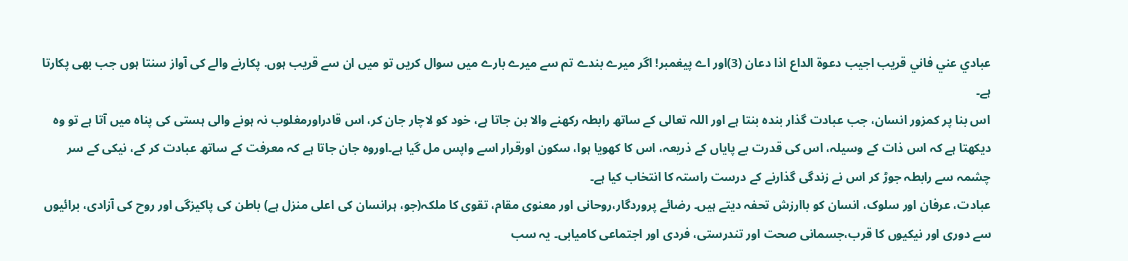عبادي عني فاني قريب اجيب دعوة الداع اذا دعان (3)اور اے پیغمبر! اگر میرے بندے تم سے میرے بارے میں سوال کریں تو میں ان سے قریب ہوں. پکارنے والے کی آواز سنتا ہوں جب بھی پکارتا ہے۔
اس بنا پر کمزور انسان، جب عبادت گذار بندہ بنتا ہے اور اللہ تعالی کے ساتھ رابطہ رکھنے والا بن جاتا ہے، خود کو لاچار جان کر، اس قادراورمغلوب نہ ہونے والی ہستی کی پناہ میں آتا ہے تو وہ دیکھتا ہے کہ اس ذات کے وسیلہ، اس کی قدرت بے پایاں کے ذریعہ، اس کا کھویا ہوا، سکون اورقرار اسے واپس مل گیا ہے۔اوروہ جان جاتا ہے کہ معرفت کے ساتھ عبادت کر کے، نیکی کے سر چشمہ سے رابطہ جوڑ کر اس نے زندگی گذارنے کے درست راستہ کا انتخاب کیا ہے۔
عبادت، عرفان اور سلوک، انسان کو باارزش تحفہ دیتے ہیں۔ رضائے پروردگار،روحانی اور معنوی مقام، تقوی کا ملکہ(جو، ہرانسان کی اعلی منزل ہے) باطن کی پاکیزگی اور روح کی آزادی، برائیوں سے دوری اور نیکیوں کا قرب،جسمانی صحت اور تندرستی، فردی اور اجتماعی کامیابی۔ یہ سب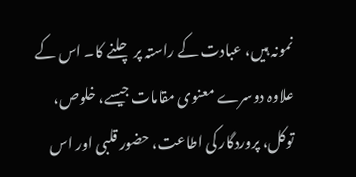نمونہ ہیں، عبادت کے راستہ پر چلنے کا۔ اس کے علاوہ دوسرے معنوی مقامات جیسے، خلوص، توکل، پروردگار کی اطاعت، حضور قلبی اور اس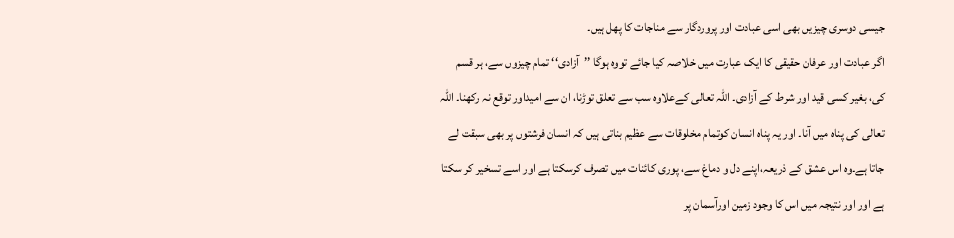جیسی دوسری چیزیں بھی اسی عبادت اور پروردگار سے مناجات کا پھل ہیں۔
اگر عبادت اور عرفان حقیقی کا ایک عبارت میں خلاصہ کیا جائے تووہ ہوگا ’’آزادی‘‘ تمام چیزوں سے، ہر قسم کی، بغیر کسی قید اور شرط کے آزادی۔ اللہ تعالی کےعلاوہ سب سے تعلق توڑنا، ان سے امیداور توقع نہ رکھنا۔ اللہ تعالی کی پناہ میں آنا۔ اور یہ پناہ انسان کوتمام مخلوقات سے عظیم بناتی ہیں کہ انسان فرشتوں پر بھی سبقت لے جاتا ہے۔وہ اس عشق کے ذریعہ،اپنے دل و دماغ سے، پوری کائنات میں تصرف کرسکتا ہے اور اسے تسخیر کر سکتا ہے اور اور نتیجہ میں اس کا وجود زمین اورآسمان پر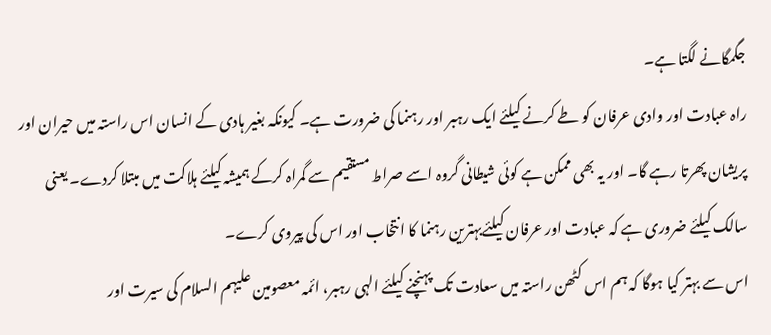جگمگانے لگتا ہے۔
راہ عبادت اور وادی عرفان کو طے کرنے کیلئے ایک رہبر اور رہنما کی ضرورت ہے۔ کیونکہ بغیر ہادی کے انسان اس راستہ میں حیران اور پریشان پھرتا رہے گا۔ اور یہ بھی ممکن ہے کوئی شیطانی گروہ اسے صراط مستقیم سے گمراہ کرکے ہمیشہ کیلئے ہلاکت میں مبتلا کردے۔ یعنی سالک کیلئے ضروری ہے کہ عبادت اور عرفان کیلئےبہترین رہنما کا انتخاب اور اس کی پیروی کرے۔
اس سے بہتر کیا ہوگا کہ ہم اس کٹھن راستہ میں سعادت تک پہنچنے کیلئے الہی رہبر، ائمہ معصومین علیہم السلام کی سیرت اور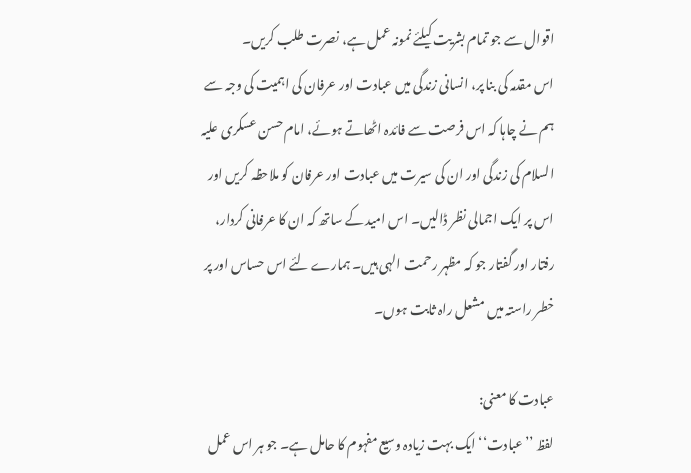اقوال سے جو تمام بشریت کیلئے نمونہ عمل ہے، نصرت طلب کریں۔
اس مقدمہ کی بنا پر، انسانی زندگی میں عبادت اور عرفان کی اہمیت کی وجہ سے ہم نے چاہا کہ اس فرصت سے فائدہ اٹھاتے ہوئے، امام حسن عسکری علیہ السلام کی زندگی اور ان کی سیرت میں عبادت اور عرفان کو ملاحظہ کریں اور اس پر ایک اجمالی نظر ڈالیں۔ اس امید کے ساتھ کہ ان کا عرفانی کردار، رفتار اور گفتار جو کہ مظہر رحمت الہی ہیں۔ ہمارے لئے اس حساس اور پر خطر راستہ میں مشعل راہ ثابت ہوں۔

عبادت کا معنی:
لفظ ’’عبادت‘‘ ایک بہت زیادہ وسیع مفہوم کا حامل ہے۔ جو ہر اس عمل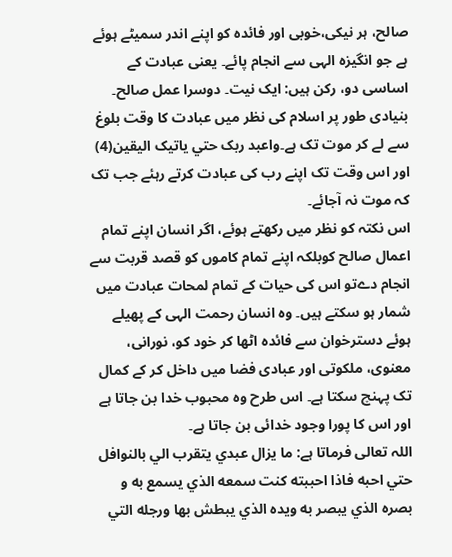صالح، ہر نیکی،خوبی اور فائدہ کو اپنے اندر سمیٹے ہوئے ہے جو انگیزہ الہی سے انجام پائے۔ یعنی عبادت کے اساسی دو، رکن ہیں: ایک نیت۔ دوسرا عمل صالح۔
بنیادی طور پر اسلام کی نظر میں عبادت کا وقت بلوغ سے لے کر موت تک ہے۔واعبد ربک حتي ياتيک اليقين(4)
اور اس وقت تک اپنے رب کی عبادت کرتے رہئے جب تک کہ موت نہ آجائے۔
اس نکتہ کو نظر میں رکھتے ہوئے، اگر انسان اپنے تمام اعمال صالح کوبلکہ اپنے تمام کاموں کو قصد قربت سے انجام دےتو اس کی حیات کے تمام لمحات عبادت میں شمار ہو سکتے ہیں۔ وہ انسان رحمت الہی کے پھیلے ہوئے دسترخوان سے فائدہ اٹھا کر خود کو، نورانی، معنوی، ملکوتی اور عبادی فضا میں داخل کر کے کمال تک پہنچ سکتا ہے۔ اس طرح وہ محبوب خدا بن جاتا ہے اور اس کا پورا وجود خدائی بن جاتا ہے۔
اللہ تعالی فرماتا ہے: ما يزال عبدي يتقرب الي بالنوافل حتي احبه فاذا احببته کنت سمعه الذي يسمع به و بصره الذي يبصر به ويده الذي يبطش بها ورجله التي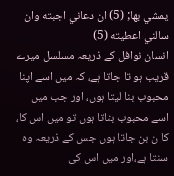يمشي بها; (5) ان دعاني اجبته وان سالني اعطيته (5)
انسان نوافل کے ذریعہ مسلسل میرے قریب ہو تا جاتا ہے، کہ میں اسے اپنا محبوب بنا لیتا ہوں، اور جب میں اسے محبوب بناتا ہوں تو میں اس کا، کا ن بن جاتا ہوں جس کے ذریعہ وہ سنتا ہے،اور میں اس کی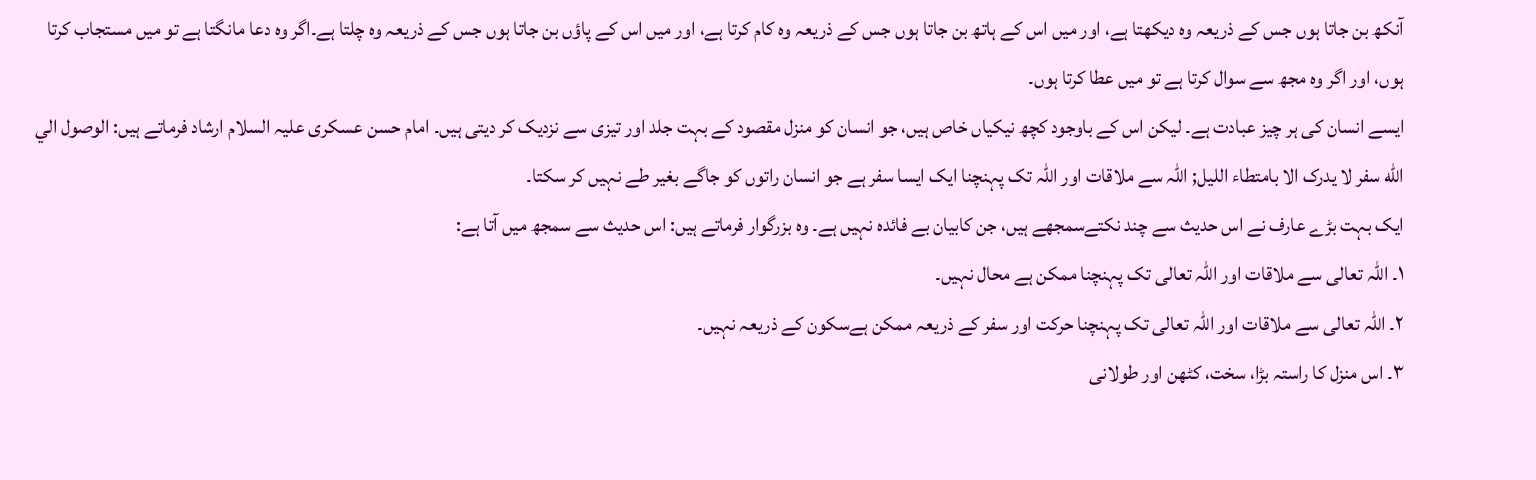آنکھ بن جاتا ہوں جس کے ذریعہ وہ دیکھتا ہے، اور میں اس کے ہاتھ بن جاتا ہوں جس کے ذریعہ وہ کام کرتا ہے، اور میں اس کے پاؤں بن جاتا ہوں جس کے ذریعہ وہ چلتا ہے۔اگر وہ دعا مانگتا ہے تو میں مستجاب کرتا ہوں، اور اگر وہ مجھ سے سوال کرتا ہے تو میں عطا کرتا ہوں۔
ایسے انسان کی ہر چیز عبادت ہے۔ لیکن اس کے باوجود کچھ نیکیاں خاص ہیں، جو انسان کو منزل مقصود کے بہت جلد اور تیزی سے نزدیک کر دیتی ہیں۔ امام حسن عسکری علیہ السلام ارشاد فرماتے ہیں: الوصول الي اللّٰه سفر لا يدرک الا بامتطاء الليل; اللہ سے ملاقات اور اللہ تک پہنچنا ایک ایسا سفر ہے جو انسان راتوں کو جاگے بغیر طے نہیں کر سکتا۔
ایک بہت بڑے عارف نے اس حدیث سے چند نکتےسمجھے ہیں، جن کابیان بے فائدہ نہیں ہے۔ وہ بزرگوار فرماتے ہیں: اس حدیث سے سمجھ میں آتا ہے:
۱۔ اللہ تعالی سے ملاقات اور اللہ تعالی تک پہنچنا ممکن ہے محال نہیں۔
۲۔ اللہ تعالی سے ملاقات اور اللہ تعالی تک پہنچنا حرکت اور سفر کے ذریعہ ممکن ہےسکون کے ذریعہ نہیں۔
۳۔ اس منزل کا راستہ بڑا، سخت، کٹھن اور طولانی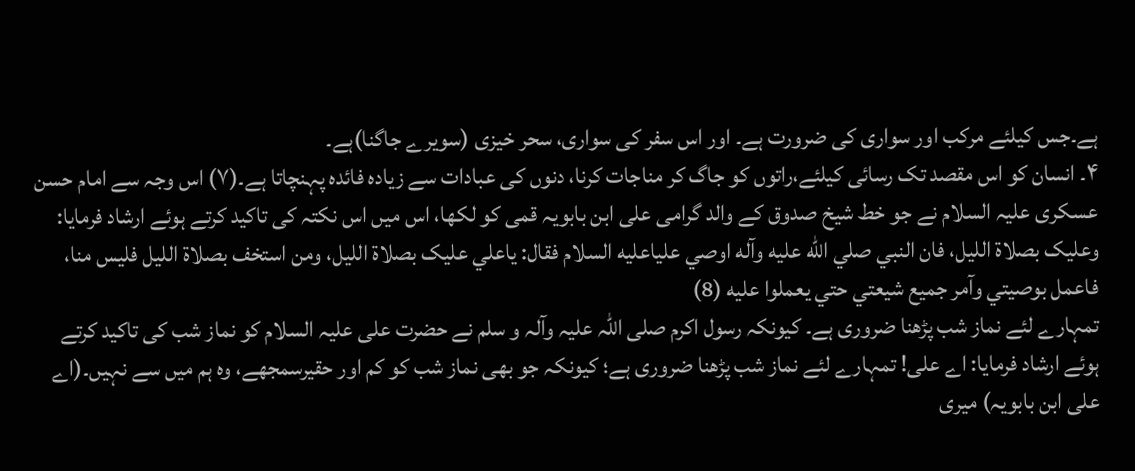ہے۔جس کیلئے مرکب اور سواری کی ضرورت ہے۔ اور اس سفر کی سواری، سحر خیزی (سویرے جاگنا)ہے۔
۴۔ انسان کو اس مقصد تک رسائی کیلئے،راتوں کو جاگ کر مناجات کرنا، دنوں کی عبادات سے زیادہ فائدہ پہنچاتا ہے۔(۷) اس وجہ سے امام حسن عسکری علیہ السلام نے جو خط شیخ صدوق کے والد گرامی علی ابن بابویہ قمی کو لکھا، اس میں اس نکتہ کی تاکید کرتے ہوئے ارشاد فرمایا: وعليک بصلاة الليل، فان النبي صلي اللّٰه عليه وآله اوصي علياعليه السلام فقال: ياعلي عليک بصلاة الليل، ومن استخف بصلاة الليل فليس منا، فاعمل بوصيتي وآمر جميع شيعتي حتي يعملوا عليه (8)
تمہارے لئے نماز شب پڑھنا ضروری ہے۔ کیونکہ رسول اکرم صلی اللہ علیہ وآلہ و سلم نے حضرت علی علیہ السلام کو نماز شب کی تاکید کرتے ہوئے ارشاد فرمایا: اے علی! تمہارے لئے نماز شب پڑھنا ضروری ہے؛ کیونکہ جو بھی نماز شب کو کم اور حقیرسمجھے، وہ ہم میں سے نہیں۔(اے علی ابن بابویہ) میری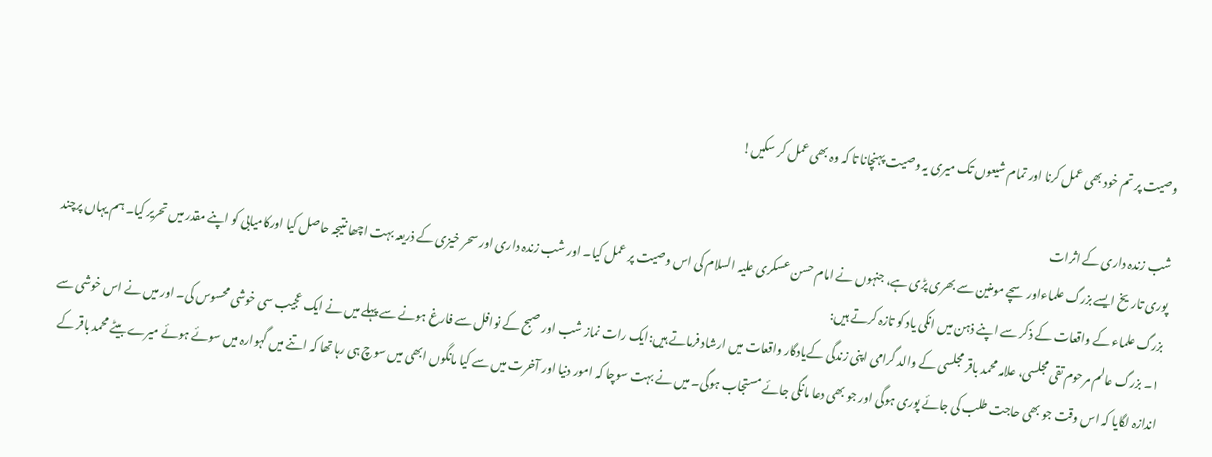وصیت پر تم خود بھی عمل کرنا اور تمام شیعوں تک میری یہ وصیت پہنچانا تا کہ وہ بھی عمل کر سکیں!

شب زندہ داری کے اثرات
پوری تاریخ ایسے بزرگ علماءاور سچے مومنین سے بھری پڑی ہے، جنہوں نے امام حسن عسکری علیہ السلام کی اس وصیت پر عمل کیا۔ اور شب زندہ داری اور سحر خیزی کے ذریعہ بہت اچھا نتیجہ حاصل کیا اورکامیابی کو اپنے مقدر میں تحریر کیا۔ ہم یہاں پرچند بزرگ علماء کے واقعات کے ذکر سے اپنے ذہن میں انکی یاد کو تازہ کرتے ہیں:
۱۔ بزرگ عالم مرحوم تقی مجلسی، علامہ محمد باقر مجلسی کے والد گرامی اپنی زندگی کےیادگار واقعات میں ارشاد فرماتے ہیں:ایک رات نماز شب اور صبح کے نوافل سے فارغ ہونے سے پہلے میں نے ایک عجیب سی خوشی محسوس کی۔ اور میں نے اس خوشی سے اندازہ لگایا کہ اس وقت جو بھی حاجت طلب کی جائے پوری ہوگی اور جو بھی دعا مانگی جائے مستجاب ہوگی۔ میں نے بہت سوچا کہ امور دنیا اور آخرت میں سے کیا مانگوں ابھی میں سوچ ہی رہا تھا کہ اتنے میں گہوارہ میں سوئے ہوئے میرے بیٹے محمد باقر کے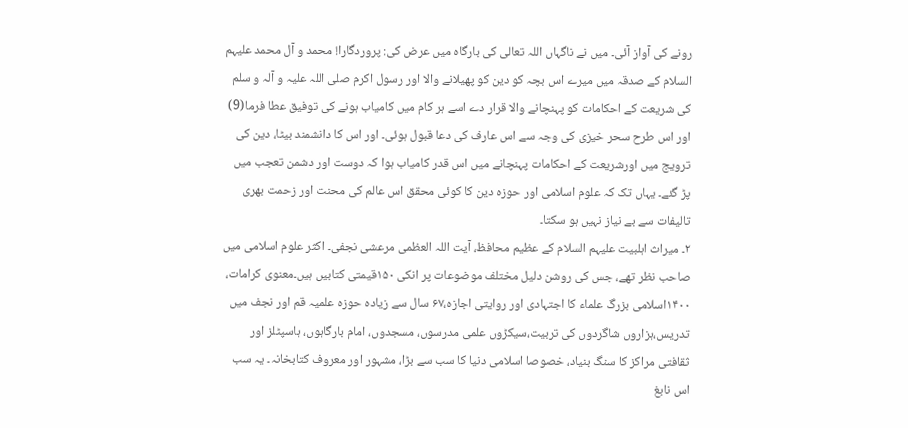رونے کی آواز آئی۔ میں نے ناگہاں اللہ تعالی کی بارگاہ میں عرض کی: پروردگارا! محمد و آل محمد علیہم السلام کے صدقہ میں میرے اس بچہ کو دین کو پھیلانے والا اور رسول اکرم صلی اللہ علیہ و آلہ و سلم کی شریعت کے احکامات کو پہنچانے والا قرار دے اسے ہر کام میں کامیاب ہونے کی توفیق عطا فرما(9)
اور اس طرح سحر خیزی کی وجہ سے اس عارف کی دعا قبول ہوئی۔ اور اس کا دانشمند بیٹا، دین کی ترویج میں اورشریعت کے احکامات پہنچانے میں اس قدر کامیاب ہوا کہ دوست اور دشمن تعجب میں پڑ گئے۔ یہاں تک کہ علوم اسلامی اور حوزہ دین کا کوئی محقق اس عالم کی محنت اور زحمت بھری تالیفات سے بے نیاز نہیں ہو سکتا۔
۲۔ میراث اہلبیت علیہم السلام کے عظیم محافظ، آیت اللہ العظمی مرعشی نجفی۔ اکثر علوم اسلامی میں صاحب نظر تھے، جس کی روشن دلیل مختلف موضوعات پر انکی ۱۵۰قیمتی کتابیں ہیں۔معنوی کرامات، ۱۴۰۰اسلامی بزرگ علماء کا اجتہادی اور روایتی اجازہ،۶۷ سال سے زیادہ حوزہ علمیہ قم اور نجف میں تدریس،ہزاروں شاگردوں کی تربیت،سیکڑوں علمی مدرسوں، مسجدوں، امام بارگاہوں، ہاسپٹلز اور ثقافتی مراکز کا سنگ بنیاد، خصوصا اسلامی دنیا کا سب سے بڑا، مشہور اور معروف کتابخانہ۔ یہ سب اس نابغ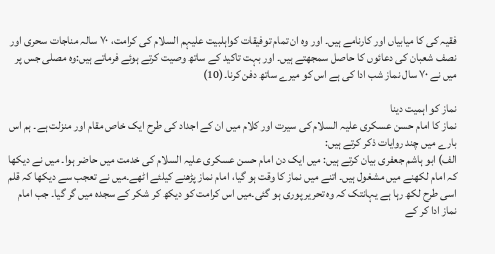فقیہ کی کا میابیاں اور کارنامے ہیں۔ اور وہ ان تمام توفیقات کواہلبیت علیہم السلام کی کرامت، ۷۰ سالہ مناجات سحری اور نصف شعبان کی دعائوں کا حاصل سمجھتے ہیں۔ اور بہت تاکید کے ساتھ وصیت کرتے ہوئے فرماتے ہیں:وہ مصلی جس پر میں نے ۷۰ سال نماز شب ادا کی ہے اس کو میرے ساتھ دفن کرنا۔(10)

نماز کو اہمیت دینا
نماز کا امام حسن عسکری علیہ السلام کی سیرت اور کلام میں ان کے اجداد کی طرح ایک خاص مقام اور منزلت ہے۔ ہم اس بارے میں چند روایات ذکر کرتے ہیں:
الف) ابو ہاشم جعفری بیان کرتے ہیں: میں ایک دن امام حسن عسکری علیہ السلام کی خدمت میں حاضر ہوا۔ میں نے دیکھا کہ امام لکھنے میں مشغول ہیں۔ اتنے میں نماز کا وقت ہو گیا، امام نماز پڑھنے کیلئے اٹھے۔میں نے تعجب سے دیکھا کہ قلم اسی طرح لکھ رہا ہے یہانتک کہ وہ تحریر پوری ہو گئی۔میں اس کرامت کو دیکھ کر شکر کے سجدہ میں گر گیا۔ جب امام نماز ادا کر کے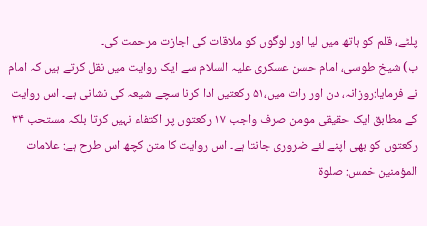پلٹے، قلم کو ہاتھ میں لیا اور لوگوں کو ملاقات کی اجازت مرحمت کی۔
ب) شیخ طوسی، امام حسن عسکری علیہ السلام سے ایک روایت میں نقل کرتے ہیں کہ امام نے فرمایا:روزانہ، دن اور رات میں،۵۱ رکعتیں ادا کرنا سچے شیعہ کی نشانی ہے۔ اس روایت کے مطابق ایک حقیقی مومن صرف واجب ۱۷ رکعتوں پر اکتفاء نہیں کرتا بلکہ مستحب ۳۴ رکعتوں کو بھی اپنے لئے ضروری جانتا ہے۔ اس روایت کا متن کچھ اس طرح ہے: علامات المؤمنين خمس: صلوة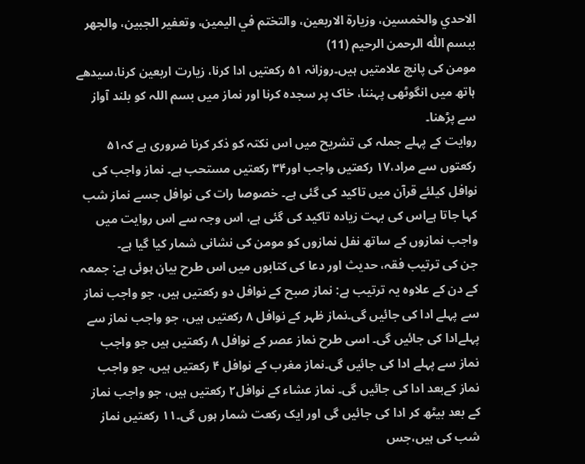الاحدي والخمسين، وزيارة الاربعين، والتختم في اليمين، وتعفير الجبين، والجهر ببسم اللّٰه الرحمن الرحيم (11)
مومن کی پانچ علامتیں ہیں۔روزانہ ۵۱ رکعتیں ادا کرنا، زیارت اربعین کرنا،سیدھے ہاتھ میں انگوٹھی پہننا، خاک پر سجدہ کرنا اور نماز میں بسم اللہ کو بلند آواز سے پڑھنا۔
روایت کے پہلے جملہ کی تشریح میں اس نکتہ کو ذکر کرنا ضروری ہے کہ۵۱ رکعتوں سے مراد،۱۷ رکعتیں واجب اور۳۴ رکعتیں مستحب ہے۔ نماز واجب کی نوافل کیلئے قرآن میں تاکید کی گئی ہے۔ خصوصا رات کی نوافل جسے نماز شب کہا جاتا ہےاس کی بہت زیادہ تاکید کی گئی ہے، اس وجہ سے اس روایت میں واجب نمازوں کے ساتھ نفل نمازوں کو مومن کی نشانی شمار کیا گیا ہے۔
جن کی ترتیب فقہ، حدیث اور دعا کی کتابوں میں اس طرح بیان ہوئی ہے: جمعہ کے دن کے علاوہ یہ ترتیب ہے: نماز صبح کے نوافل دو رکعتیں ہیں، جو واجب نماز سے پہلے ادا کی جائیں گی۔نماز ظہر کے نوافل ۸ رکعتیں ہیں، جو واجب نماز سے پہلےادا کی جائیں گی۔ اسی طرح نماز عصر کے نوافل ۸ رکعتیں ہیں جو واجب نماز سے پہلے ادا کی جائیں گی۔نماز مغرب کے نوافل ۴ رکعتیں ہیں، جو واجب نماز کےبعد ادا کی جائیں گی۔ نماز عشاء کے نوافل۲ رکعتیں ہیں، جو واجب نماز کے بعد بیٹھ کر ادا کی جائیں گی اور ایک رکعت شمار ہوں گی۔۱۱ رکعتیں نماز شب کی ہیں،جس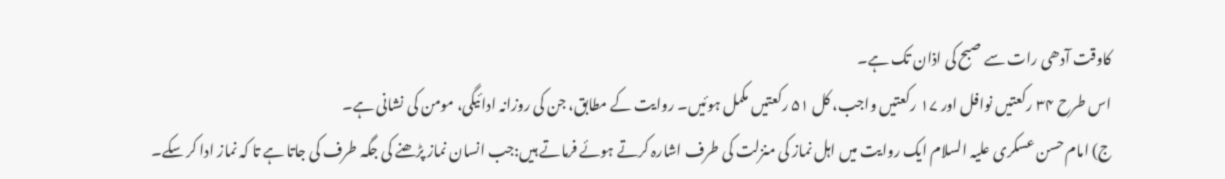کاوقت آدھی رات سے صبح کی اذان تک ہے۔
اس طرح ۳۴ رکعتیں نوافل اور ۱۷ رکعتیں واجب، کل ۵۱ رکعتیں مکمل ہوئیں۔ روایت کے مطابق، جن کی روزانہ ادائیگی، مومن کی نشانی ہے۔
ج) امام حسن عسکری علیہ السلام ایک روایت میں اہل نماز کی منزلت کی طرف اشارہ کرتے ہوئے فرماتے ہیں:جب انسان نماز پڑھنے کی جگہ طرف کی جاتا ہے تا کہ نماز ادا کر سکے۔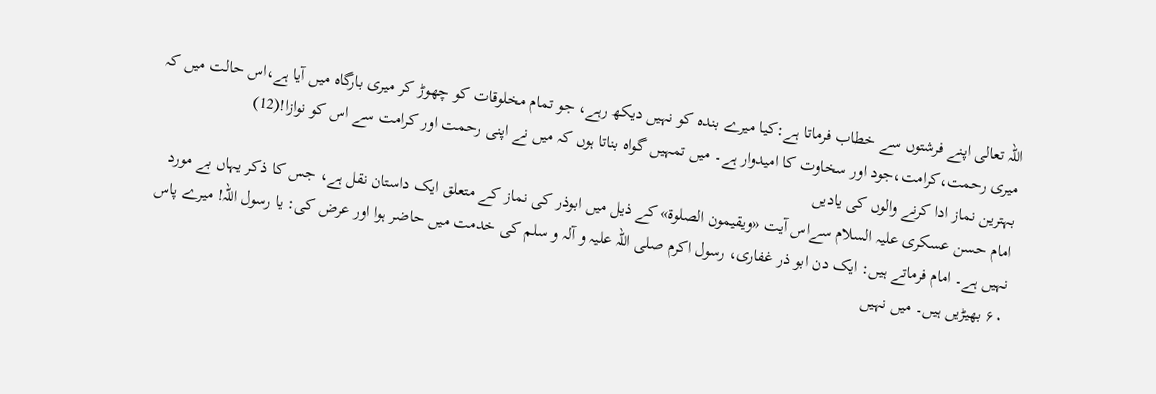اللہ تعالی اپنے فرشتوں سے خطاب فرماتا ہے:کیا میرے بندہ کو نہیں دیکھ رہے، جو تمام مخلوقات کو چھوڑ کر میری بارگاہ میں آیا ہے،اس حالت میں کہ میری رحمت،کرامت،جود اور سخاوت کا امیدوار ہے۔ میں تمہیں گواہ بناتا ہوں کہ میں نے اپنی رحمت اور کرامت سے اس کو نوازا!(12)
بہترین نماز ادا کرنے والوں کی یادیں
امام حسن عسکری علیہ السلام سےاس آیت «ويقيمون الصلوة» کے ذیل میں ابوذر کی نماز کے متعلق ایک داستان نقل ہے، جس کا ذکر یہاں بے مورد نہیں ہے۔ امام فرماتے ہیں: ایک دن ابو ذر غفاری، رسول اکرم صلی اللہ علیہ و آلہ و سلم کی خدمت میں حاضر ہوا اور عرض کی: یا رسول اللہ! میرے پاس ۶۰ بھیڑیں ہیں۔ میں نہیں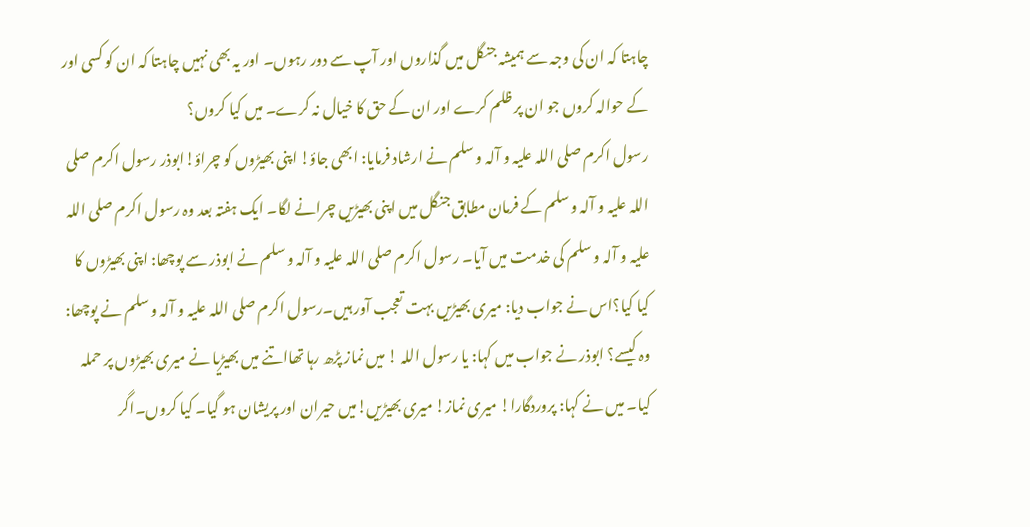چاہتا کہ ان کی وجہ سے ہمیشہ جنگل میں گذاروں اور آپ سے دور رہوں۔ اور یہ بھی نہیں چاہتا کہ ان کو کسی اور کے حوالہ کروں جو ان پر ظلم کرے اور ان کے حق کا خیال نہ کرے۔ میں کیا کروں؟
رسول اکرم صلی اللہ علیہ و آلہ و سلم نے ارشاد فرمایا: ابھی جاؤ! اپنی بھیڑوں کو چراؤ!ابوذر رسول اکرم صلی اللہ علیہ و آلہ و سلم کے فرمان مطابق جنگل میں اپنی بھیڑیں چرانے لگا۔ ایک ہفتہ بعد وہ رسول اکرم صلی اللہ علیہ و آلہ و سلم کی خدمت میں آیا۔ رسول اکرم صلی اللہ علیہ و آلہ و سلم نے ابوذر سے پوچھا: اپنی بھیڑوں کا کیا کیا؟اس نے جواب دیا: میری بھیڑیں بہت تعجب آور ہیں۔رسول اکرم صلی اللہ علیہ و آلہ و سلم نے پوچھا: وہ کیسے؟ ابوذر نے جواب میں کہا: یا رسول اللہ ! میں نماز پڑھ رہا تھااتنے میں بھیڑیا نے میری بھیڑوں پر حملہ کیا۔ میں نے کہا: پروردگارا! میری نماز! میری بھیڑیں!میں حیران اور پریشان ہو گیا۔ کیا کروں۔اگر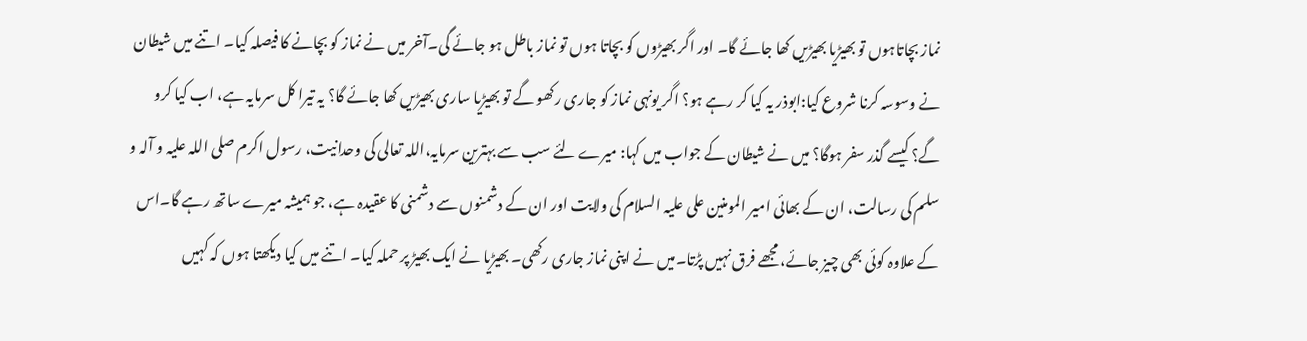نماز بچاتاہوں تو بھیڑیا بھیڑیں کھا جائے گا۔ اور اگر بھیڑوں کو بچاتا ہوں تو نماز باطل ہو جائے گی۔آخر میں نے نماز کو بچانے کا فیصلہ کیا۔ اتنے میں شیطان نے وسوسہ کرنا شروع کیا:ابوذر یہ کیا کر رہے ہو؟ اگر یونہی نماز کو جاری رکھو گے تو بھیڑیا ساری بھیڑیں کھا جائے گا؟ یہ تیرا کل سرمایہ ہے، اب کیا کرو گے؟ کیسے گذر سفر ہوگا؟ میں نے شیطان کے جواب میں کہا: میرے لئے سب سے بہترین سرمایہ،اللہ تعالی کی وحدانیت، رسول اکرم صلی اللہ علیہ و آلہ و سلم کی رسالت، ان کے بھائی امیر المومنین علی علیہ السلام کی ولایت اور ان کے دشمنوں سے دشمنی کا عقیدہ ہے، جو ہمیشہ میرے ساتھ رہے گا۔اس کے علاوہ کوئی بھی چیز جائے، مجھے فرق نہیں پڑتا۔میں نے اپنی نماز جاری رکھی۔ بھیڑیا نے ایک بھیڑ پر حملہ کیا۔ اتنے میں کیا دیکھتا ہوں کہ کہیں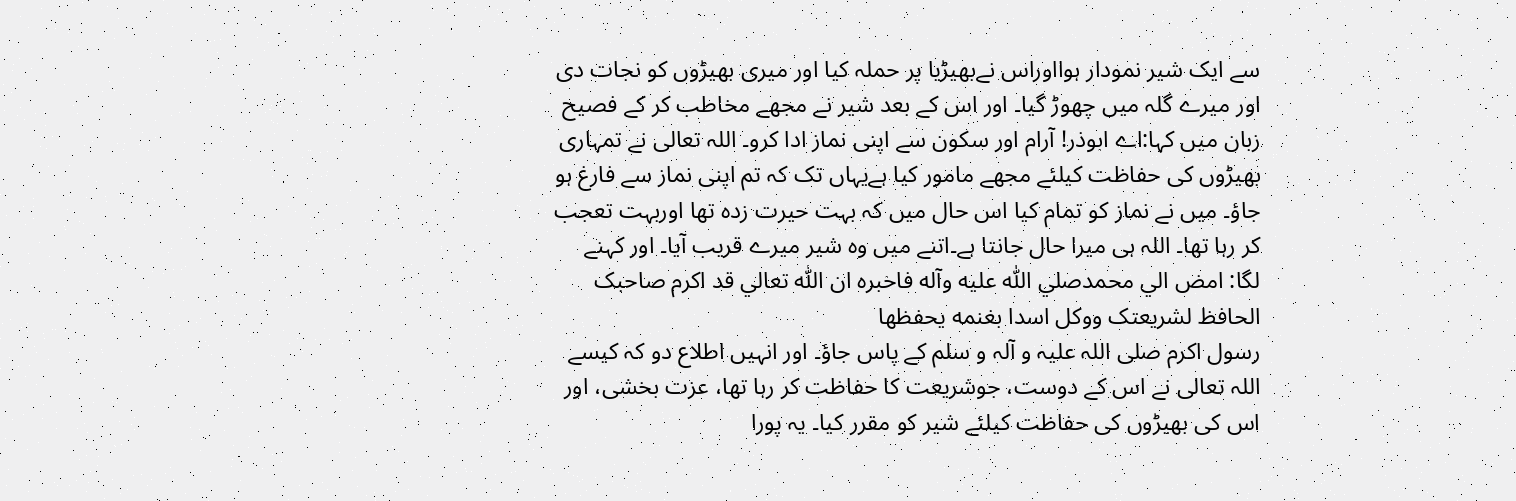سے ایک شیر نمودار ہوااوراس نےبھیڑیا پر حملہ کیا اور میری بھیڑوں کو نجات دی اور میرے گلہ میں چھوڑ گیا۔ اور اس کے بعد شیر نے مجھے مخاطب کر کے فصیح زبان میں کہا:اے ابوذر! آرام اور سکون سے اپنی نماز ادا کرو۔ اللہ تعالی نے تمہاری بھیڑوں کی حفاظت کیلئے مجھے مامور کیا ہےیہاں تک کہ تم اپنی نماز سے فارغ ہو جاؤ۔ میں نے نماز کو تمام کیا اس حال میں کہ بہت حیرت زدہ تھا اوربہت تعجب کر رہا تھا۔ اللہ ہی میرا حال جانتا ہے۔اتنے میں وہ شیر میرے قریب آیا۔ اور کہنے لگا: امض الي محمدصلي اللّٰه عليه وآله فاخبره ان اللّٰه تعالي قد اکرم صاحبک الحافظ لشريعتک ووکل اسدا بغنمه يحفظها
رسول اکرم صلی اللہ علیہ و آلہ و سلم کے پاس جاؤ۔ اور انہیں اطلاع دو کہ کیسے اللہ تعالی نے اس کے دوست، جوشریعت کا حفاظت کر رہا تھا، عزت بخشی، اور اس کی بھیڑوں کی حفاظت کیلئے شیر کو مقرر کیا۔ یہ پورا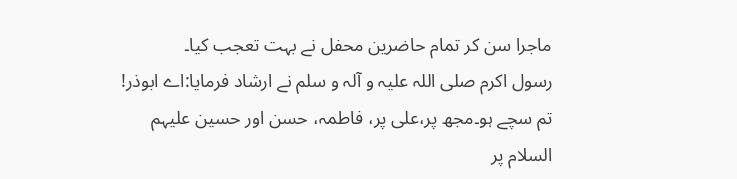ماجرا سن کر تمام حاضرین محفل نے بہت تعجب کیا۔
رسول اکرم صلی اللہ علیہ و آلہ و سلم نے ارشاد فرمایا:اے ابوذر! تم سچے ہو۔مجھ پر،علی پر، فاطمہ، حسن اور حسین علیہم السلام پر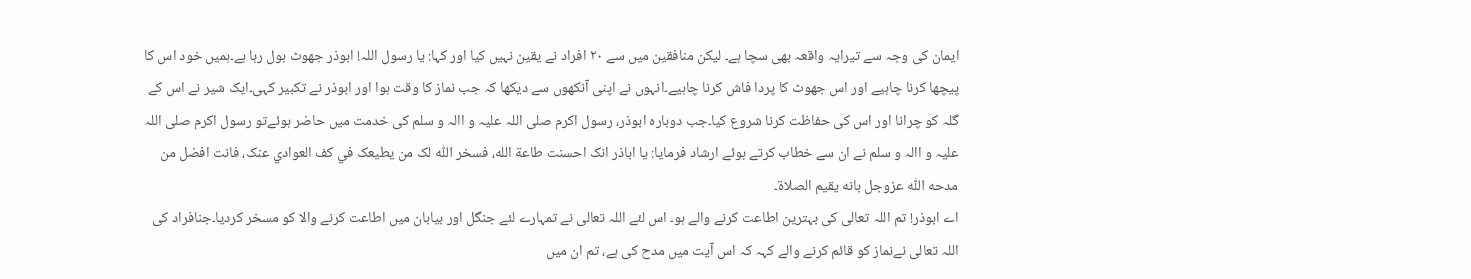ایمان کی وجہ سے تیرایہ واقعہ بھی سچا ہے۔ لیکن منافقین میں سے ۲۰ افراد نے یقین نہیں کیا اور کہا: یا رسول اللہ! ابوذر جھوٹ بول رہا ہے۔ہمیں خود اس کا پیچھا کرنا چاہیے اور اس جھوٹ کا پردا فاش کرنا چاہیے۔انہوں نے اپنی آنکھوں سے دیکھا کہ جب نماز کا وقت ہوا اور ابوذر نے تکبیر کہی۔ایک شیر نے اس کے گلہ کو چرانا اور اس کی حفاظت کرنا شروع کیا۔جب دوبارہ ابوذر، رسول اکرم صلی اللہ علیہ و االہ و سلم کی خدمت میں حاضر ہوئےتو رسول اکرم صلی اللہ علیہ و االہ و سلم نے ان سے خطاب کرتے ہوئے ارشاد فرمایا: يا اباذر انک احسنت طاعة الله، فسخر اللّٰه لک من يطيعک في کف العوادي عنک، فانت افضل من مدحه اللّٰه عزوجل بانه يقيم الصلاة۔
اے ابوذر! تم اللہ تعالی کی بہترین اطاعت کرنے والے ہو۔ اس لئے اللہ تعالی نے تمہارے لئے جنگل اور بیابان میں اطاعت کرنے والا کو مسخر کردیا۔جنافراد کی اللہ تعالی نےنماز کو قائم کرنے والے کہہ کہ اس آیت میں مدح کی ہے، تم ان میں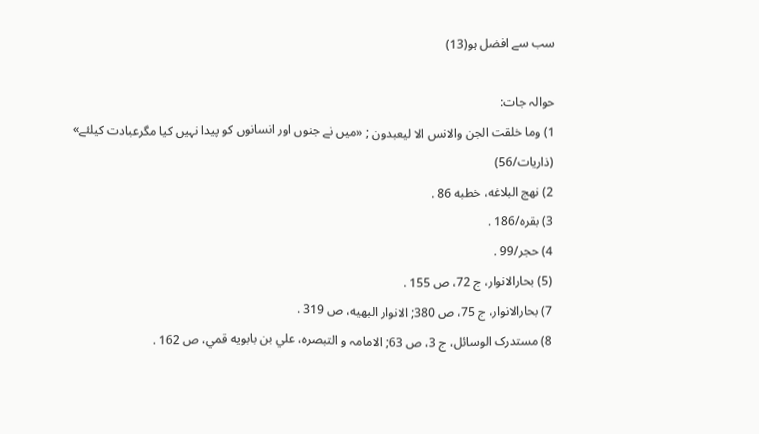سب سے افضل ہو(13)

حوالہ جات:
1) وما خلقت الجن والانس الا ليعبدون ; «میں نے جنوں اور انسانوں کو پیدا نہیں کیا مگرعبادت کیلئے» (ذاريات/56)
2) نهج البلاغه، خطبه 86 .
3) بقره/186 .
4) حجر/99 .
(5) بحارالانوار، ج 72، ص 155 .
7) بحارالانوار، ج 75، ص 380; الانوار البهيه، ص 319 .
8) مستدرک الوسائل، ج 3، ص 63; الامامہ و التبصره، علي بن بابويه قمي، ص 162 .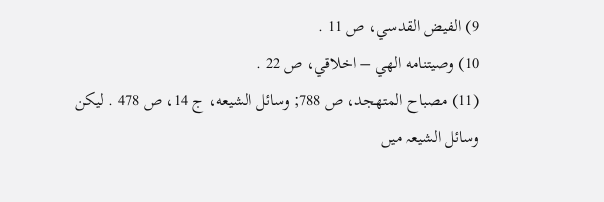9) الفيض القدسي، ص 11 .
10) وصيتنامه الهي – اخلاقي، ص 22 .
(11) مصباح المتهجد، ص 788; وسائل الشيعه، ج 14، ص 478 . لیکن وسائل الشیعہ میں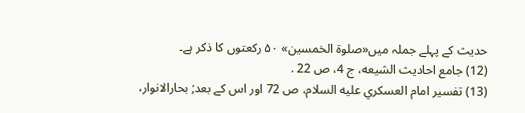حدیث کے پہلے جملہ میں«صلوة الخمسين» ۵۰ رکعتوں کا ذکر ہے۔
(12) جامع احاديث الشيعه، ج 4، ص 22 .
(13) تفسير امام العسکري عليه السلام، ص 72 اور اس کے بعد; بحارالانوار،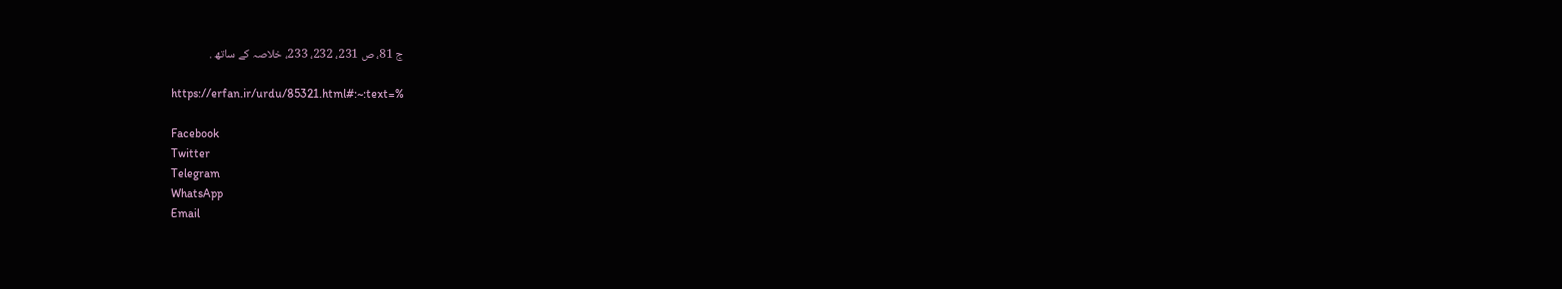ج 81، ص 231، 232، 233، خلاصہ کے ساتھ .

https://erfan.ir/urdu/85321.html#:~:text=%

Facebook
Twitter
Telegram
WhatsApp
Email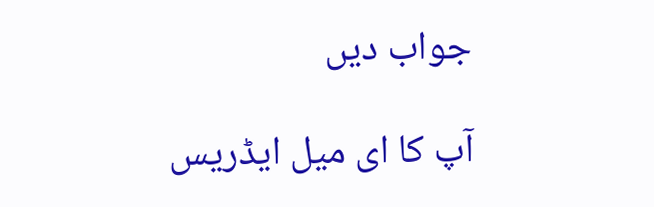جواب دیں

آپ کا ای میل ایڈریس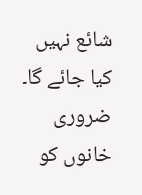شائع نہیں کیا جائے گا۔ ضروری خانوں کو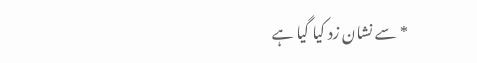* سے نشان زد کیا گیا ہے